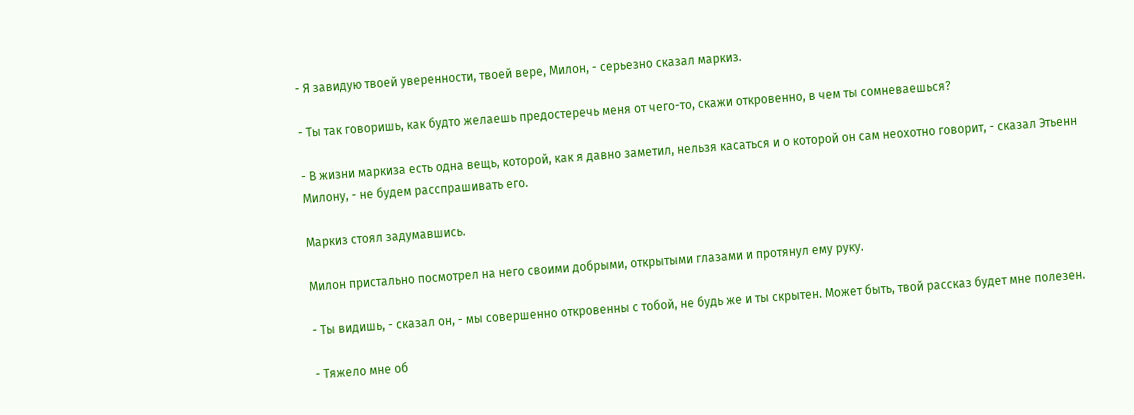- Я завидую твоей уверенности, твоей вере, Милон, - серьезно сказал маркиз.

- Ты так говоришь, как будто желаешь предостеречь меня от чего-то, скажи откровенно, в чем ты сомневаешься?

- В жизни маркиза есть одна вещь, которой, как я давно заметил, нельзя касаться и о которой он сам неохотно говорит, - сказал Этьенн Милону, - не будем расспрашивать его.

Маркиз стоял задумавшись.

Милон пристально посмотрел на него своими добрыми, открытыми глазами и протянул ему руку.

- Ты видишь, - сказал он, - мы совершенно откровенны с тобой, не будь же и ты скрытен. Может быть, твой рассказ будет мне полезен.

- Тяжело мне об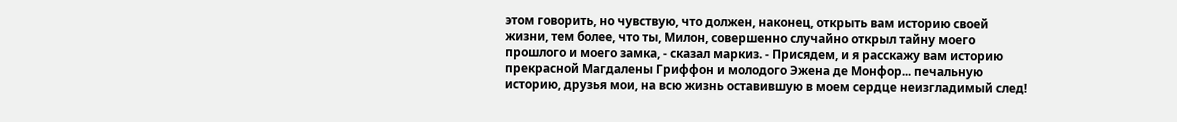этом говорить, но чувствую, что должен, наконец, открыть вам историю своей жизни, тем более, что ты, Милон, совершенно случайно открыл тайну моего прошлого и моего замка, - сказал маркиз. - Присядем, и я расскажу вам историю прекрасной Магдалены Гриффон и молодого Эжена де Монфор... печальную историю, друзья мои, на всю жизнь оставившую в моем сердце неизгладимый след!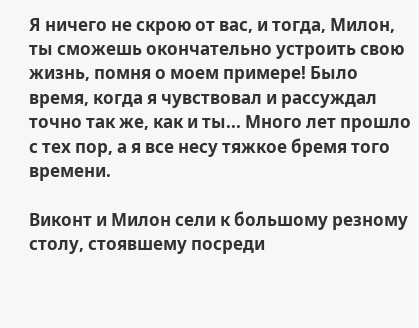Я ничего не скрою от вас, и тогда, Милон, ты сможешь окончательно устроить свою жизнь, помня о моем примере! Было время, когда я чувствовал и рассуждал точно так же, как и ты... Много лет прошло с тех пор, а я все несу тяжкое бремя того времени.

Виконт и Милон сели к большому резному столу, стоявшему посреди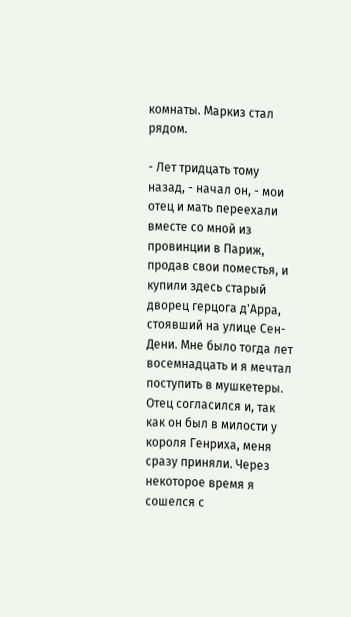комнаты. Маркиз стал рядом.

- Лет тридцать тому назад, - начал он, - мои отец и мать переехали вместе со мной из провинции в Париж, продав свои поместья, и купили здесь старый дворец герцога д'Арра, стоявший на улице Сен-Дени. Мне было тогда лет восемнадцать и я мечтал поступить в мушкетеры. Отец согласился и, так как он был в милости у короля Генриха, меня сразу приняли. Через некоторое время я сошелся с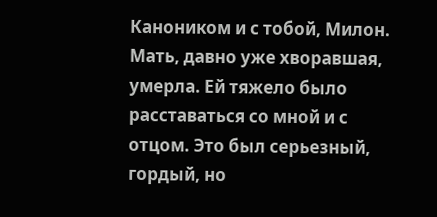Каноником и с тобой, Милон. Мать, давно уже хворавшая, умерла. Ей тяжело было расставаться со мной и с отцом. Это был серьезный, гордый, но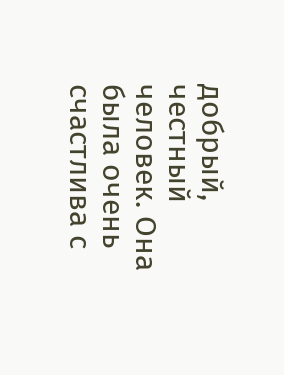добрый, честный человек. Она была очень счастлива с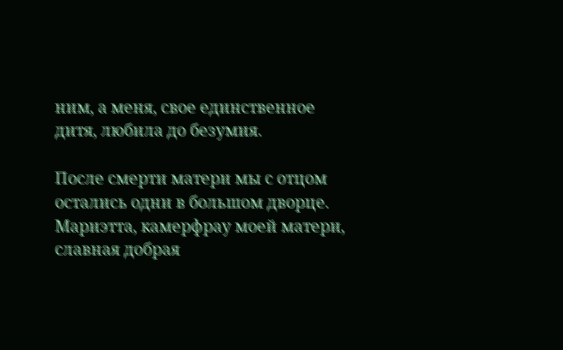ним, а меня, свое единственное дитя, любила до безумия.

После смерти матери мы с отцом остались одни в большом дворце. Мариэтта, камерфрау моей матери, славная добрая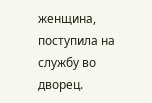женщина, поступила на службу во дворец.